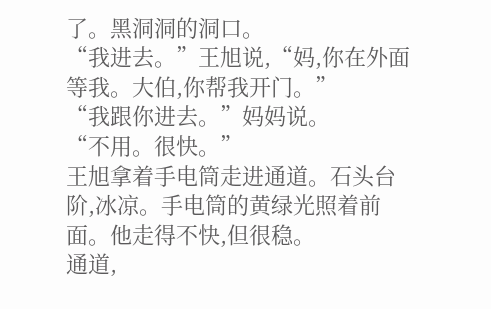了。黑洞洞的洞口。
“我进去。”王旭说,“妈,你在外面等我。大伯,你帮我开门。”
“我跟你进去。”妈妈说。
“不用。很快。”
王旭拿着手电筒走进通道。石头台阶,冰凉。手电筒的黄绿光照着前面。他走得不快,但很稳。
通道,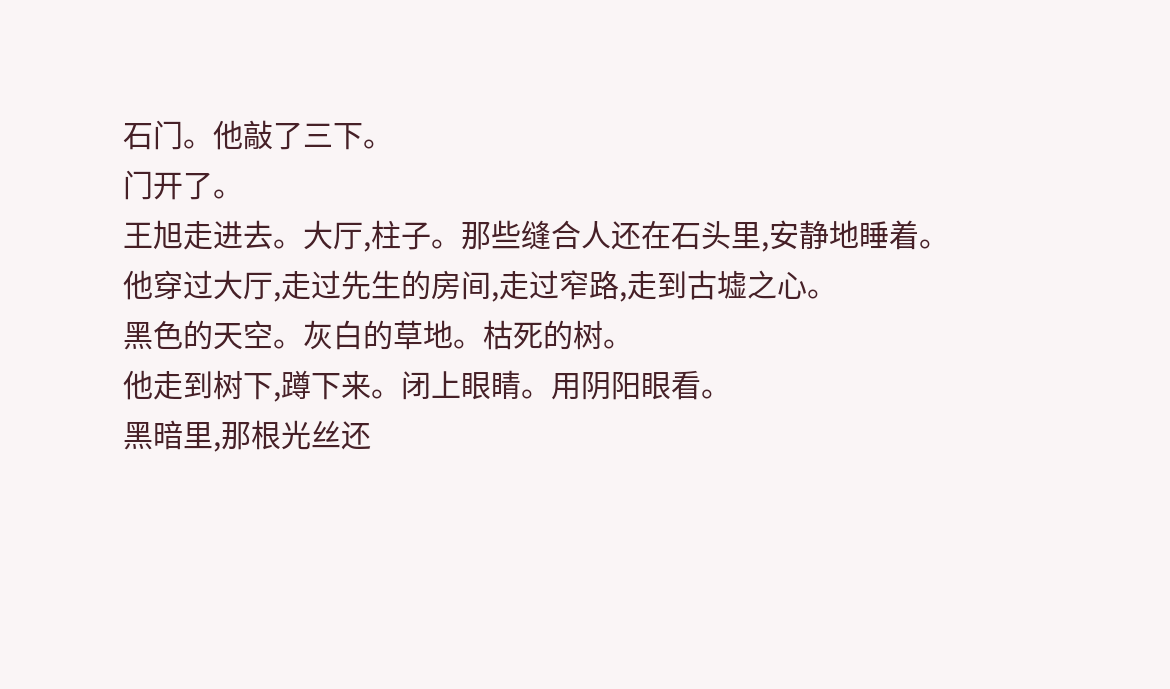石门。他敲了三下。
门开了。
王旭走进去。大厅,柱子。那些缝合人还在石头里,安静地睡着。
他穿过大厅,走过先生的房间,走过窄路,走到古墟之心。
黑色的天空。灰白的草地。枯死的树。
他走到树下,蹲下来。闭上眼睛。用阴阳眼看。
黑暗里,那根光丝还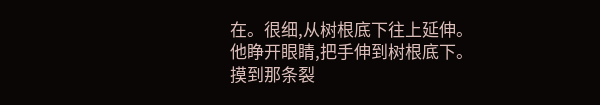在。很细,从树根底下往上延伸。
他睁开眼睛,把手伸到树根底下。摸到那条裂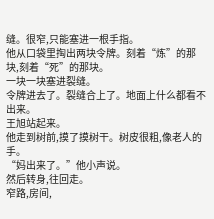缝。很窄,只能塞进一根手指。
他从口袋里掏出两块令牌。刻着“炼”的那块,刻着“死”的那块。
一块一块塞进裂缝。
令牌进去了。裂缝合上了。地面上什么都看不出来。
王旭站起来。
他走到树前,摸了摸树干。树皮很粗,像老人的手。
“妈出来了。”他小声说。
然后转身,往回走。
窄路,房间,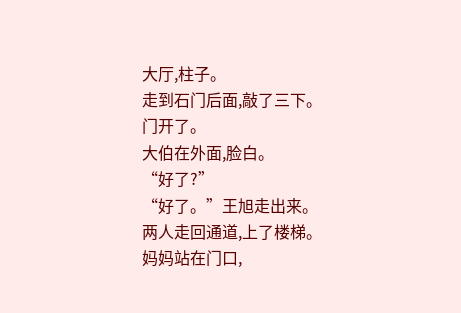大厅,柱子。
走到石门后面,敲了三下。
门开了。
大伯在外面,脸白。
“好了?”
“好了。”王旭走出来。
两人走回通道,上了楼梯。
妈妈站在门口,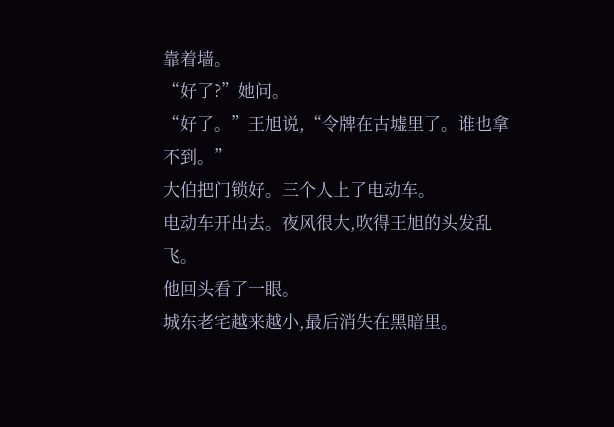靠着墙。
“好了?”她问。
“好了。”王旭说,“令牌在古墟里了。谁也拿不到。”
大伯把门锁好。三个人上了电动车。
电动车开出去。夜风很大,吹得王旭的头发乱飞。
他回头看了一眼。
城东老宅越来越小,最后消失在黑暗里。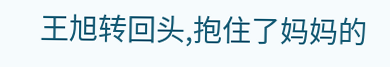王旭转回头,抱住了妈妈的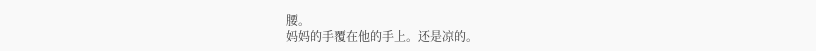腰。
妈妈的手覆在他的手上。还是凉的。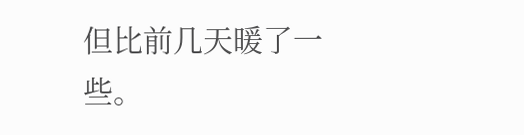但比前几天暖了一些。